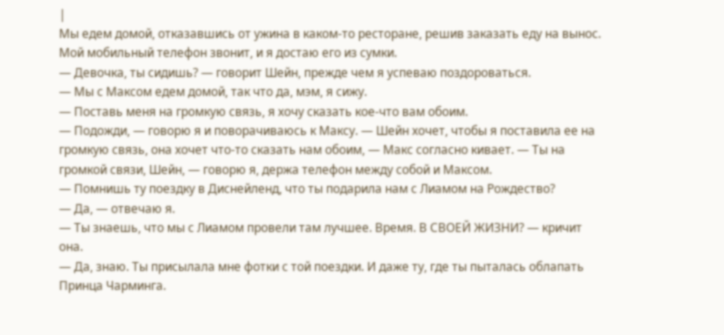|
Мы едем домой, отказавшись от ужина в каком-то ресторане, решив заказать еду на вынос. Мой мобильный телефон звонит, и я достаю его из сумки.
— Девочка, ты сидишь? — говорит Шейн, прежде чем я успеваю поздороваться.
— Мы с Максом едем домой, так что да, мэм, я сижу.
— Поставь меня на громкую связь, я хочу сказать кое-что вам обоим.
— Подожди, — говорю я и поворачиваюсь к Максу. — Шейн хочет, чтобы я поставила ее на громкую связь, она хочет что-то сказать нам обоим, — Макс согласно кивает. — Ты на громкой связи, Шейн, — говорю я, держа телефон между собой и Максом.
— Помнишь ту поездку в Диснейленд, что ты подарила нам с Лиамом на Рождество?
— Да, — отвечаю я.
— Ты знаешь, что мы с Лиамом провели там лучшее. Время. В СВОЕЙ ЖИЗНИ? — кричит она.
— Да, знаю. Ты присылала мне фотки с той поездки. И даже ту, где ты пыталась облапать Принца Чарминга.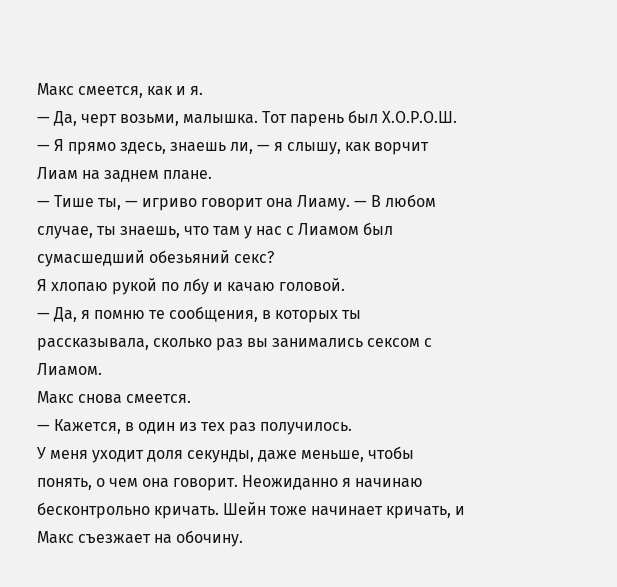Макс смеется, как и я.
— Да, черт возьми, малышка. Тот парень был Х.О.Р.О.Ш.
— Я прямо здесь, знаешь ли, — я слышу, как ворчит Лиам на заднем плане.
— Тише ты, — игриво говорит она Лиаму. — В любом случае, ты знаешь, что там у нас с Лиамом был сумасшедший обезьяний секс?
Я хлопаю рукой по лбу и качаю головой.
— Да, я помню те сообщения, в которых ты рассказывала, сколько раз вы занимались сексом с Лиамом.
Макс снова смеется.
— Кажется, в один из тех раз получилось.
У меня уходит доля секунды, даже меньше, чтобы понять, о чем она говорит. Неожиданно я начинаю бесконтрольно кричать. Шейн тоже начинает кричать, и Макс съезжает на обочину.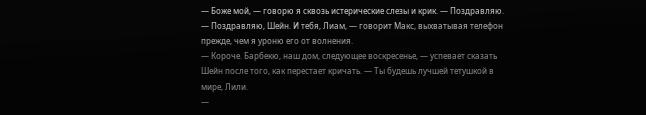— Боже мой, — говорю я сквозь истерические слезы и крик. — Поздравляю.
— Поздравляю, Шейн. И тебя, Лиам, — говорит Макс, выхватывая телефон прежде, чем я уроню его от волнения.
— Короче. Барбекю, наш дом, следующее воскресенье, — успевает сказать Шейн после того, как перестает кричать. — Ты будешь лучшей тетушкой в мире, Лили.
—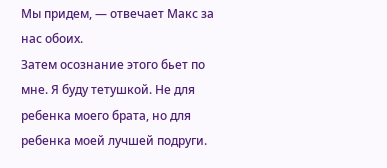Мы придем, — отвечает Макс за нас обоих.
Затем осознание этого бьет по мне. Я буду тетушкой. Не для ребенка моего брата, но для ребенка моей лучшей подруги.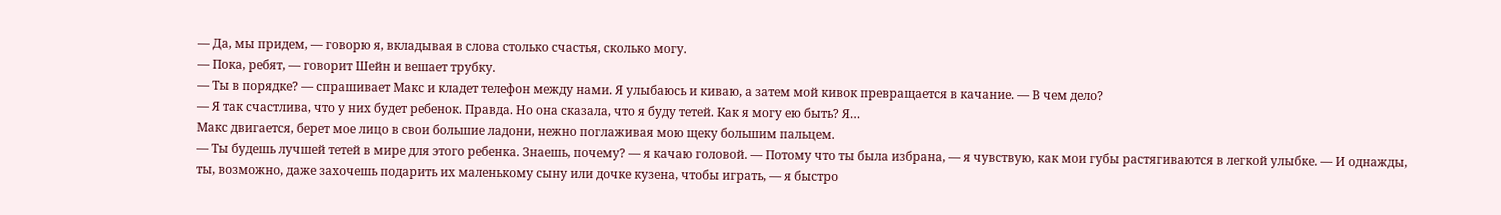— Да, мы придем, — говорю я, вкладывая в слова столько счастья, сколько могу.
— Пока, ребят, — говорит Шейн и вешает трубку.
— Ты в порядке? — спрашивает Макс и кладет телефон между нами. Я улыбаюсь и киваю, а затем мой кивок превращается в качание. — В чем дело?
— Я так счастлива, что у них будет ребенок. Правда. Но она сказала, что я буду тетей. Как я могу ею быть? Я…
Макс двигается, берет мое лицо в свои большие ладони, нежно поглаживая мою щеку большим пальцем.
— Ты будешь лучшей тетей в мире для этого ребенка. Знаешь, почему? — я качаю головой. — Потому что ты была избрана, — я чувствую, как мои губы растягиваются в легкой улыбке. — И однажды, ты, возможно, даже захочешь подарить их маленькому сыну или дочке кузена, чтобы играть, — я быстро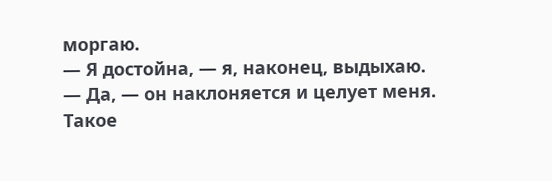моргаю.
— Я достойна, — я, наконец, выдыхаю.
— Да, — он наклоняется и целует меня.
Такое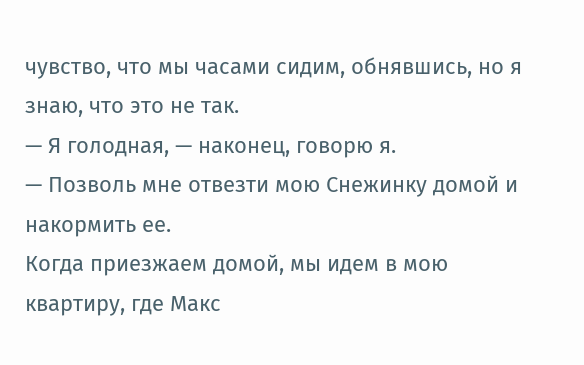чувство, что мы часами сидим, обнявшись, но я знаю, что это не так.
— Я голодная, — наконец, говорю я.
— Позволь мне отвезти мою Снежинку домой и накормить ее.
Когда приезжаем домой, мы идем в мою квартиру, где Макс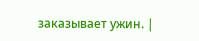заказывает ужин. |